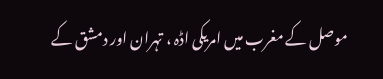موصل کے مغرب میں امریکی اڈہ ، تہران اور دمشق کے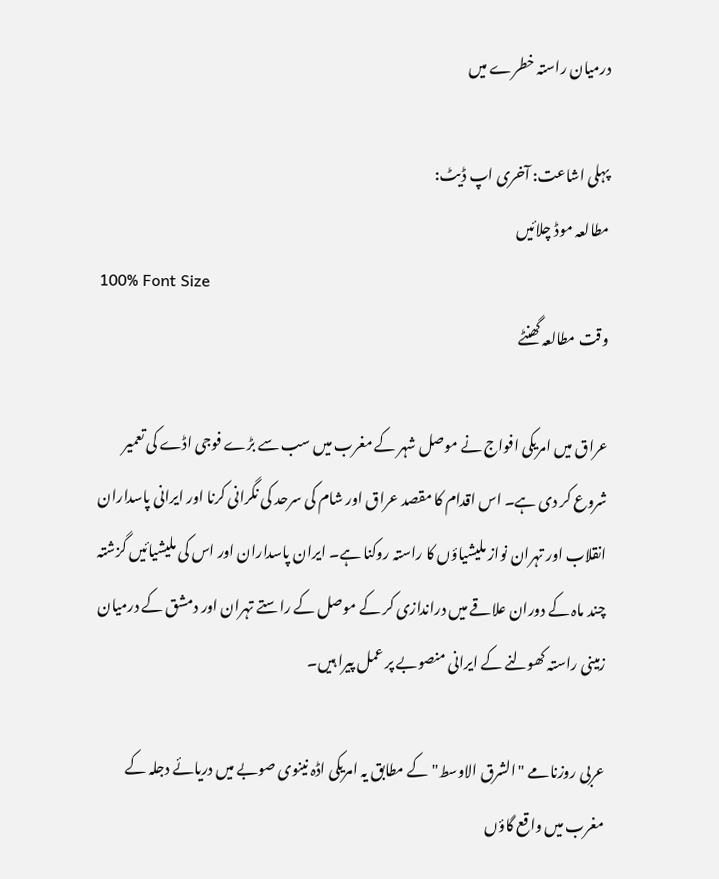درمیان راستہ خطرے میں

پہلی اشاعت: آخری اپ ڈیٹ:
مطالعہ موڈ چلائیں
100% Font Size
وقت مطالعہ گھنٹے

عراق میں امریکی افواج نے موصل شہر کے مغرب میں سب سے بڑے فوجی اڈے کی تعمیر شروع کر دی ہے۔ اس اقدام کا مقصد عراق اور شام کی سرحد کی نگرانی کرنا اور ایرانی پاسداران انقلاب اور تہران نواز ملیشیاؤں کا راستہ روکنا ہے۔ ایران پاسداران اور اس کی ملیشیائیں گزشتہ چند ماہ کے دوران علاقے میں دراندازی کر کے موصل کے راستے تہران اور دمشق کے درمیان زمینی راستہ کھولنے کے ایرانی منصوبے پر عمل پیرا ہیں۔

عربی روزنامے "الشرق الاوسط" کے مطابق یہ امریکی اڈہ نینوی صوبے میں دریائے دجلہ کے مغرب میں واقع گاؤں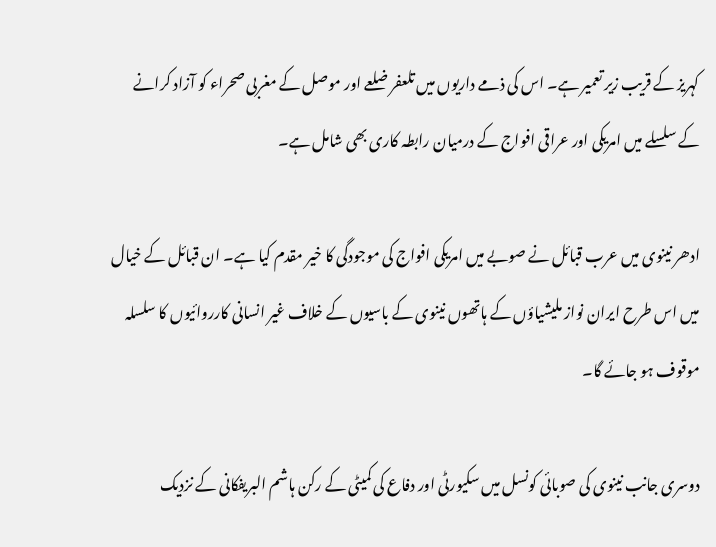کہریز کے قریب زیر تعمیر ہے۔ اس کی ذمے داریوں میں تلعفر ضلعے اور موصل کے مغربی صحراء کو آزاد کرانے کے سلسلے میں امریکی اور عراقی افواج کے درمیان رابطہ کاری بھی شامل ہے۔

ادھر نینوی میں عرب قبائل نے صوبے میں امریکی افواج کی موجودگی کا خیر مقدم کیا ہے۔ ان قبائل کے خیال میں اس طرح ایران نواز ملیشیاؤں کے ہاتھوں نینوی کے باسیوں کے خلاف غیر انسانی کارروائیوں کا سلسلہ موقوف ہو جائے گا۔

دوسری جانب نینوی کی صوبائی کونسل میں سکیورٹی اور دفاع کی کمیٹی کے رکن ہاشم البریفکانی کے نزدیک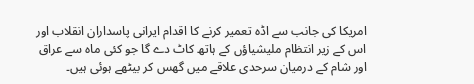امریکا کی جانب سے اڈہ تعمیر کرنے کا اقدام ایرانی پاسداران انقلاب اور اس کے زیر انتظام ملیشیاؤں کے ہاتھ کاٹ دے گا جو کئی ماہ سے عراق اور شام کے درمیان سرحدی علاقے میں گھس کر بیٹھے ہوئی ہیں۔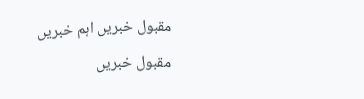مقبول خبریں اہم خبریں

مقبول خبریں